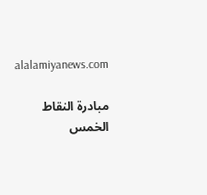alalamiyanews.com

مبادرة النقاط الخمس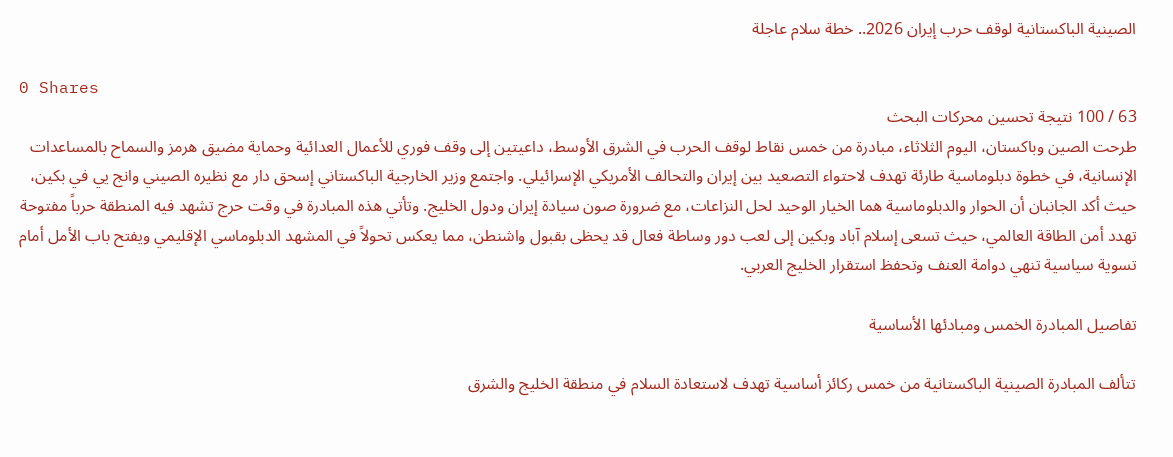الصينية الباكستانية لوقف حرب إيران 2026.. خطة سلام عاجلة

0 Shares
63 / 100 نتيجة تحسين محركات البحث
طرحت الصين وباكستان، اليوم الثلاثاء، مبادرة من خمس نقاط لوقف الحرب في الشرق الأوسط، داعيتين إلى وقف فوري للأعمال العدائية وحماية مضيق هرمز والسماح بالمساعدات الإنسانية، في خطوة دبلوماسية طارئة تهدف لاحتواء التصعيد بين إيران والتحالف الأمريكي الإسرائيلي. واجتمع وزير الخارجية الباكستاني إسحق دار مع نظيره الصيني وانج يي في بكين، حيث أكد الجانبان أن الحوار والدبلوماسية هما الخيار الوحيد لحل النزاعات، مع ضرورة صون سيادة إيران ودول الخليج. وتأتي هذه المبادرة في وقت حرج تشهد فيه المنطقة حرباً مفتوحة تهدد أمن الطاقة العالمي، حيث تسعى إسلام آباد وبكين إلى لعب دور وساطة فعال قد يحظى بقبول واشنطن، مما يعكس تحولاً في المشهد الدبلوماسي الإقليمي ويفتح باب الأمل أمام تسوية سياسية تنهي دوامة العنف وتحفظ استقرار الخليج العربي.

تفاصيل المبادرة الخمس ومبادئها الأساسية

تتألف المبادرة الصينية الباكستانية من خمس ركائز أساسية تهدف لاستعادة السلام في منطقة الخليج والشرق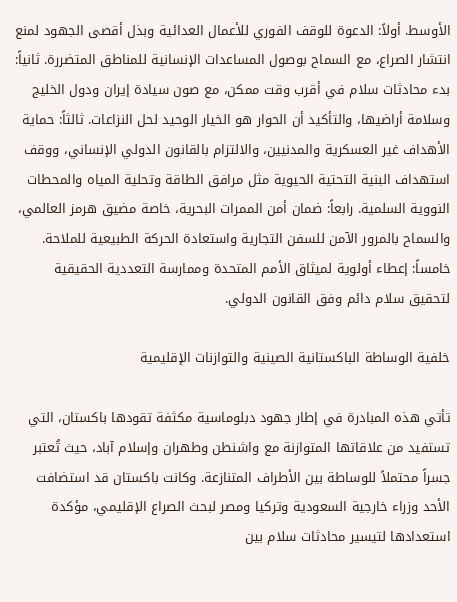الأوسط. أولاً: الدعوة للوقف الفوري للأعمال العدائية وبذل أقصى الجهود لمنع انتشار الصراع، مع السماح بوصول المساعدات الإنسانية للمناطق المتضررة. ثانياً: بدء محادثات سلام في أقرب وقت ممكن، مع صون سيادة إيران ودول الخليج وسلامة أراضيها، والتأكيد أن الحوار هو الخيار الوحيد لحل النزاعات. ثالثاً: حماية الأهداف غير العسكرية والمدنيين، والالتزام بالقانون الدولي الإنساني، ووقف استهداف البنية التحتية الحيوية مثل مرافق الطاقة وتحلية المياه والمحطات النووية السلمية. رابعاً: ضمان أمن الممرات البحرية، خاصة مضيق هرمز العالمي، والسماح بالمرور الآمن للسفن التجارية واستعادة الحركة الطبيعية للملاحة. خامساً: إعطاء أولوية لميثاق الأمم المتحدة وممارسة التعددية الحقيقية لتحقيق سلام دائم وفق القانون الدولي.

خلفية الوساطة الباكستانية الصينية والتوازنات الإقليمية

تأتي هذه المبادرة في إطار جهود دبلوماسية مكثفة تقودها باكستان، التي تستفيد من علاقاتها المتوازنة مع واشنطن وطهران وإسلام آباد، حيث تُعتبر جسراً محتملاً للوساطة بين الأطراف المتنازعة. وكانت باكستان قد استضافت الأحد وزراء خارجية السعودية وتركيا ومصر لبحث الصراع الإقليمي، مؤكدة استعدادها لتيسير محادثات سلام بين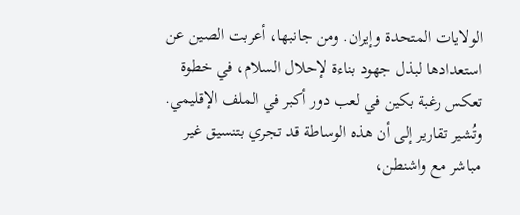الولايات المتحدة وإيران. ومن جانبها، أعربت الصين عن استعدادها لبذل جهود بناءة لإحلال السلام، في خطوة تعكس رغبة بكين في لعب دور أكبر في الملف الإقليمي. وتُشير تقارير إلى أن هذه الوساطة قد تجري بتنسيق غير مباشر مع واشنطن،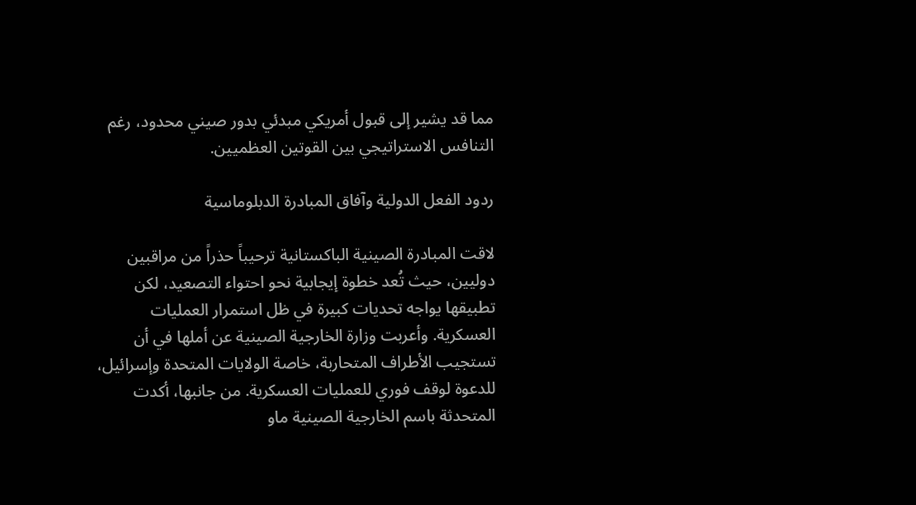مما قد يشير إلى قبول أمريكي مبدئي بدور صيني محدود، رغم التنافس الاستراتيجي بين القوتين العظميين.

ردود الفعل الدولية وآفاق المبادرة الدبلوماسية

لاقت المبادرة الصينية الباكستانية ترحيباً حذراً من مراقبين دوليين، حيث تُعد خطوة إيجابية نحو احتواء التصعيد، لكن تطبيقها يواجه تحديات كبيرة في ظل استمرار العمليات العسكرية. وأعربت وزارة الخارجية الصينية عن أملها في أن تستجيب الأطراف المتحاربة، خاصة الولايات المتحدة وإسرائيل، للدعوة لوقف فوري للعمليات العسكرية. من جانبها، أكدت المتحدثة باسم الخارجية الصينية ماو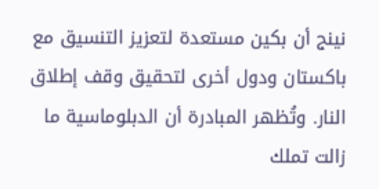نينج أن بكين مستعدة لتعزيز التنسيق مع باكستان ودول أخرى لتحقيق وقف إطلاق النار. وتُظهر المبادرة أن الدبلوماسية ما زالت تملك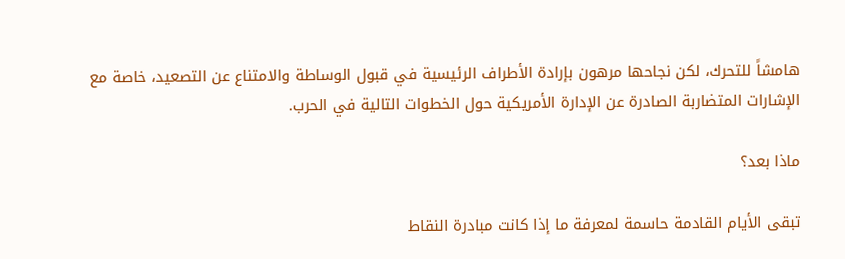هامشاً للتحرك، لكن نجاحها مرهون بإرادة الأطراف الرئيسية في قبول الوساطة والامتناع عن التصعيد، خاصة مع الإشارات المتضاربة الصادرة عن الإدارة الأمريكية حول الخطوات التالية في الحرب.

ماذا بعد؟

تبقى الأيام القادمة حاسمة لمعرفة ما إذا كانت مبادرة النقاط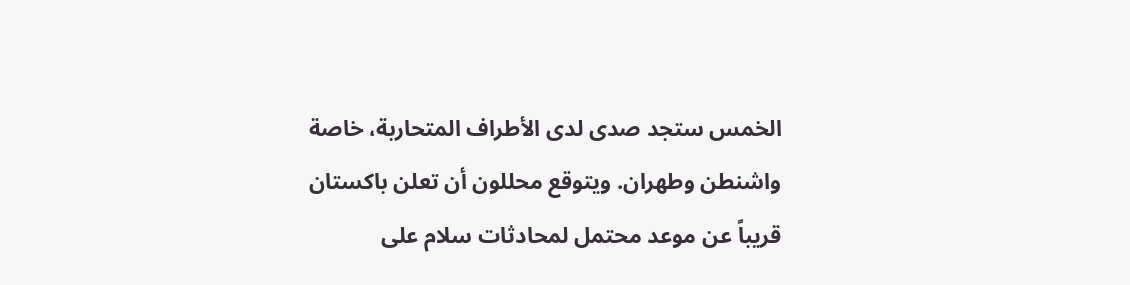الخمس ستجد صدى لدى الأطراف المتحاربة، خاصة واشنطن وطهران. ويتوقع محللون أن تعلن باكستان قريباً عن موعد محتمل لمحادثات سلام على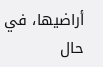أراضيها، في حال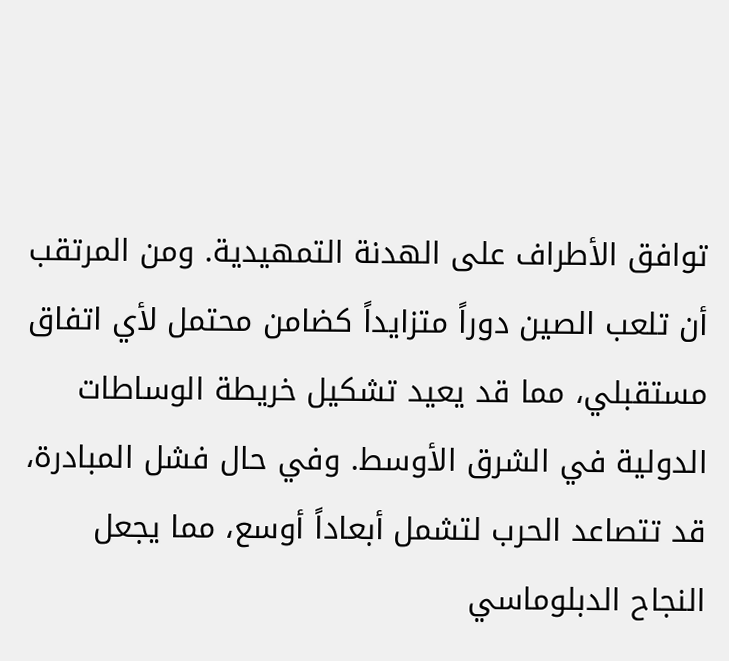توافق الأطراف على الهدنة التمهيدية. ومن المرتقب أن تلعب الصين دوراً متزايداً كضامن محتمل لأي اتفاق مستقبلي، مما قد يعيد تشكيل خريطة الوساطات الدولية في الشرق الأوسط. وفي حال فشل المبادرة، قد تتصاعد الحرب لتشمل أبعاداً أوسع، مما يجعل النجاح الدبلوماسي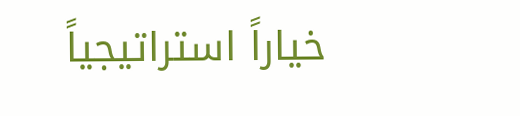خياراً استراتيجياً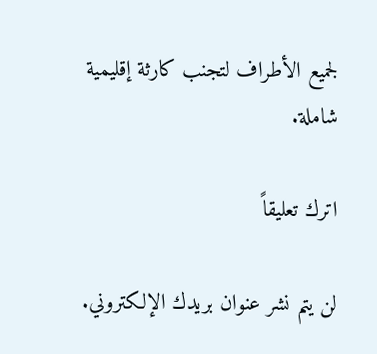لجميع الأطراف لتجنب كارثة إقليمية شاملة.

اترك تعليقاً

لن يتم نشر عنوان بريدك الإلكتروني.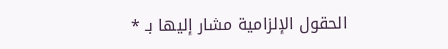الحقول الإلزامية مشار إليها بـ *